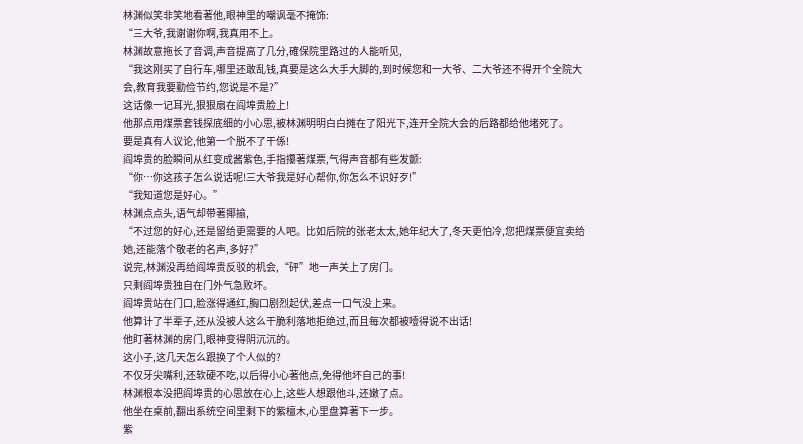林渊似笑非笑地看著他,眼神里的嘲讽毫不掩饰:
“三大爷,我谢谢你啊,我真用不上。
林渊故意拖长了音调,声音提高了几分,確保院里路过的人能听见,
“我这刚买了自行车,哪里还敢乱钱,真要是这么大手大脚的,到时候您和一大爷、二大爷还不得开个全院大会,教育我要勤俭节约,您说是不是?”
这话像一记耳光,狠狠扇在阎埠贵脸上!
他那点用煤票套钱探底细的小心思,被林渊明明白白摊在了阳光下,连开全院大会的后路都给他堵死了。
要是真有人议论,他第一个脱不了干係!
阎埠贵的脸瞬间从红变成酱紫色,手指攥著煤票,气得声音都有些发颤:
“你…你这孩子怎么说话呢!三大爷我是好心帮你,你怎么不识好歹!”
“我知道您是好心。”
林渊点点头,语气却带著揶揄,
“不过您的好心,还是留给更需要的人吧。比如后院的张老太太,她年纪大了,冬天更怕冷,您把煤票便宜卖给她,还能落个敬老的名声,多好?”
说完,林渊没再给阎埠贵反驳的机会,“砰”地一声关上了房门。
只剩阎埠贵独自在门外气急败坏。
阎埠贵站在门口,脸涨得通红,胸口剧烈起伏,差点一口气没上来。
他算计了半辈子,还从没被人这么干脆利落地拒绝过,而且每次都被噎得说不出话!
他盯著林渊的房门,眼神变得阴沉沉的。
这小子,这几天怎么跟换了个人似的?
不仅牙尖嘴利,还软硬不吃,以后得小心著他点,免得他坏自己的事!
林渊根本没把阎埠贵的心思放在心上,这些人想跟他斗,还嫩了点。
他坐在桌前,翻出系统空间里剩下的紫檀木,心里盘算著下一步。
紫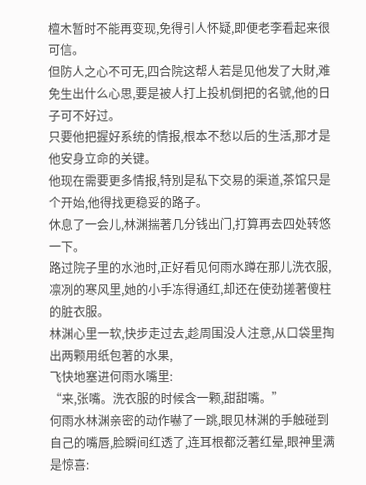檀木暂时不能再变现,免得引人怀疑,即便老李看起来很可信。
但防人之心不可无,四合院这帮人若是见他发了大財,难免生出什么心思,要是被人打上投机倒把的名號,他的日子可不好过。
只要他把握好系统的情报,根本不愁以后的生活,那才是他安身立命的关键。
他现在需要更多情报,特別是私下交易的渠道,茶馆只是个开始,他得找更稳妥的路子。
休息了一会儿,林渊揣著几分钱出门,打算再去四处转悠一下。
路过院子里的水池时,正好看见何雨水蹲在那儿洗衣服,凛冽的寒风里,她的小手冻得通红,却还在使劲搓著傻柱的脏衣服。
林渊心里一软,快步走过去,趁周围没人注意,从口袋里掏出两颗用纸包著的水果,
飞快地塞进何雨水嘴里:
“来,张嘴。洗衣服的时候含一颗,甜甜嘴。”
何雨水林渊亲密的动作嚇了一跳,眼见林渊的手触碰到自己的嘴唇,脸瞬间红透了,连耳根都泛著红晕,眼神里满是惊喜: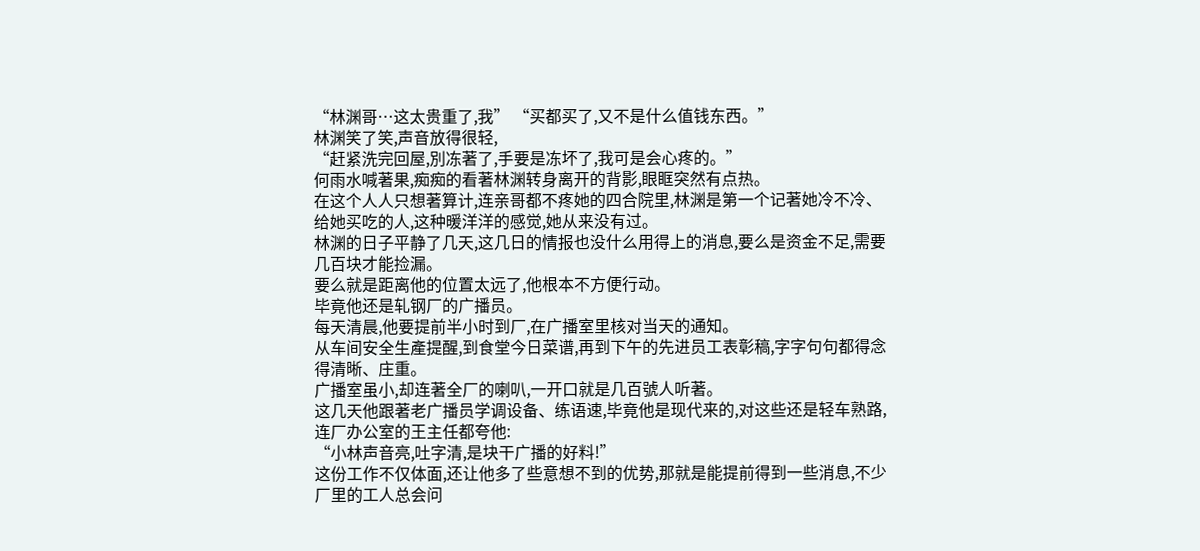“林渊哥…这太贵重了,我” “买都买了,又不是什么值钱东西。”
林渊笑了笑,声音放得很轻,
“赶紧洗完回屋,別冻著了,手要是冻坏了,我可是会心疼的。”
何雨水喊著果,痴痴的看著林渊转身离开的背影,眼眶突然有点热。
在这个人人只想著算计,连亲哥都不疼她的四合院里,林渊是第一个记著她冷不冷、给她买吃的人,这种暖洋洋的感觉,她从来没有过。
林渊的日子平静了几天,这几日的情报也没什么用得上的消息,要么是资金不足,需要几百块才能捡漏。
要么就是距离他的位置太远了,他根本不方便行动。
毕竟他还是轧钢厂的广播员。
每天清晨,他要提前半小时到厂,在广播室里核对当天的通知。
从车间安全生產提醒,到食堂今日菜谱,再到下午的先进员工表彰稿,字字句句都得念得清晰、庄重。
广播室虽小,却连著全厂的喇叭,一开口就是几百號人听著。
这几天他跟著老广播员学调设备、练语速,毕竟他是现代来的,对这些还是轻车熟路,连厂办公室的王主任都夸他:
“小林声音亮,吐字清,是块干广播的好料!”
这份工作不仅体面,还让他多了些意想不到的优势,那就是能提前得到一些消息,不少厂里的工人总会问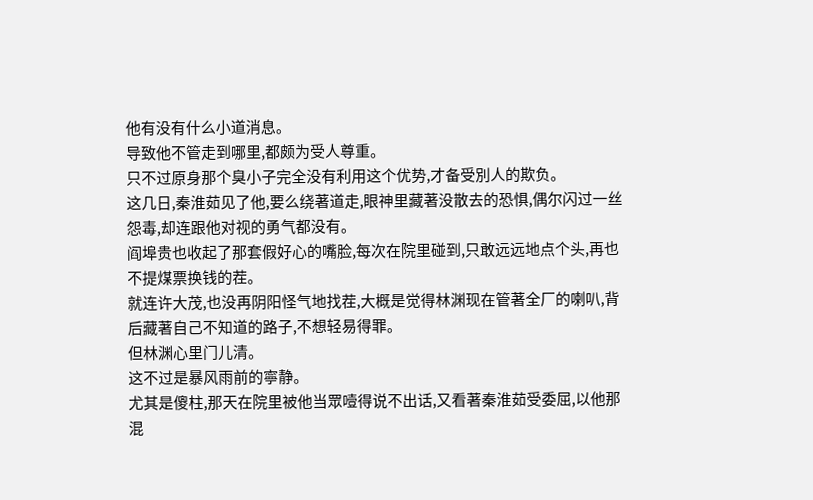他有没有什么小道消息。
导致他不管走到哪里,都颇为受人尊重。
只不过原身那个臭小子完全没有利用这个优势,才备受別人的欺负。
这几日,秦淮茹见了他,要么绕著道走,眼神里藏著没散去的恐惧,偶尔闪过一丝怨毒,却连跟他对视的勇气都没有。
阎埠贵也收起了那套假好心的嘴脸,每次在院里碰到,只敢远远地点个头,再也不提煤票换钱的茬。
就连许大茂,也没再阴阳怪气地找茬,大概是觉得林渊现在管著全厂的喇叭,背后藏著自己不知道的路子,不想轻易得罪。
但林渊心里门儿清。
这不过是暴风雨前的寧静。
尤其是傻柱,那天在院里被他当眾噎得说不出话,又看著秦淮茹受委屈,以他那混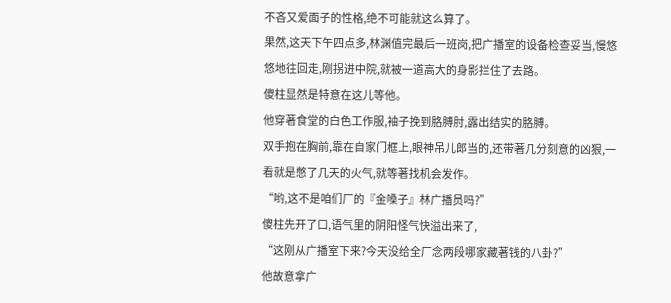不吝又爱面子的性格,绝不可能就这么算了。
果然,这天下午四点多,林渊值完最后一班岗,把广播室的设备检查妥当,慢悠悠地往回走,刚拐进中院,就被一道高大的身影拦住了去路。
傻柱显然是特意在这儿等他。
他穿著食堂的白色工作服,袖子挽到胳膊肘,露出结实的胳膊。
双手抱在胸前,靠在自家门框上,眼神吊儿郎当的,还带著几分刻意的凶狠,一看就是憋了几天的火气,就等著找机会发作。
“哟,这不是咱们厂的『金嗓子』林广播员吗?”
傻柱先开了口,语气里的阴阳怪气快溢出来了,
“这刚从广播室下来?今天没给全厂念两段哪家藏著钱的八卦?”
他故意拿广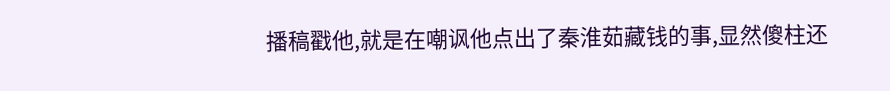播稿戳他,就是在嘲讽他点出了秦淮茹藏钱的事,显然傻柱还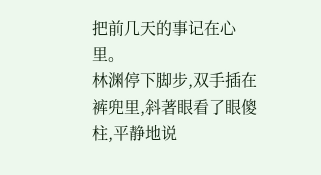把前几天的事记在心里。
林渊停下脚步,双手插在裤兜里,斜著眼看了眼傻柱,平静地说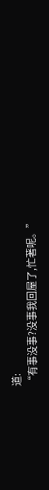道:
“有事没事?没事我回屋了,忙著呢。”